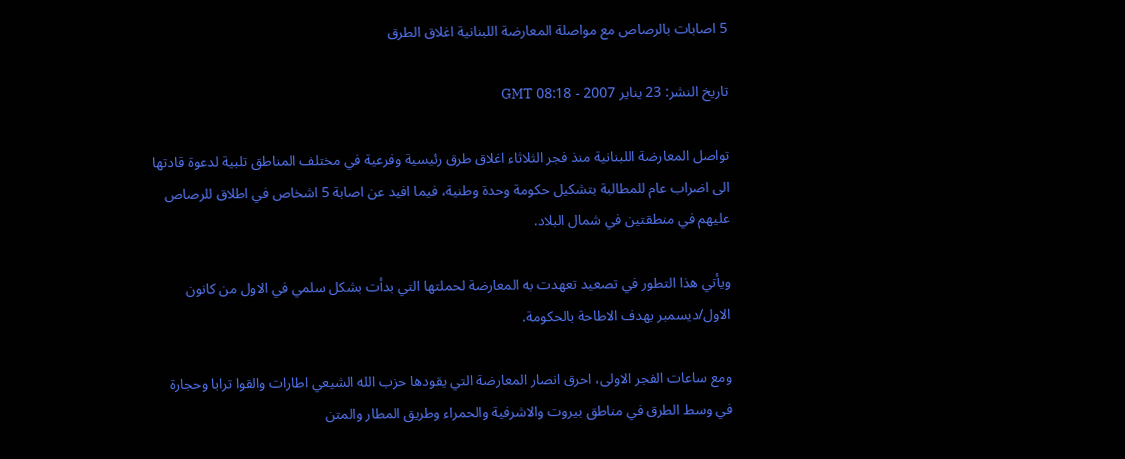5 اصابات بالرصاص مع مواصلة المعارضة اللبنانية اغلاق الطرق

تاريخ النشر: 23 يناير 2007 - 08:18 GMT

تواصل المعارضة اللبنانية منذ فجر الثلاثاء اغلاق طرق رئيسية وفرعية في مختلف المناطق تلبية لدعوة قادتها الى اضراب عام للمطالبة بتشكيل حكومة وحدة وطنية، فيما افيد عن اصابة 5 اشخاص في اطلاق للرصاص عليهم في منطقتين في شمال البلاد.

ويأتي هذا التطور في تصعيد تعهدت به المعارضة لحملتها التي بدأت بشكل سلمي في الاول من كانون الاول/ديسمبر بهدف الاطاحة بالحكومة.

ومع ساعات الفجر الاولى، احرق انصار المعارضة التي يقودها حزب الله الشيعي اطارات والقوا ترابا وحجارة في وسط الطرق في مناطق بيروت والاشرفية والحمراء وطريق المطار والمتن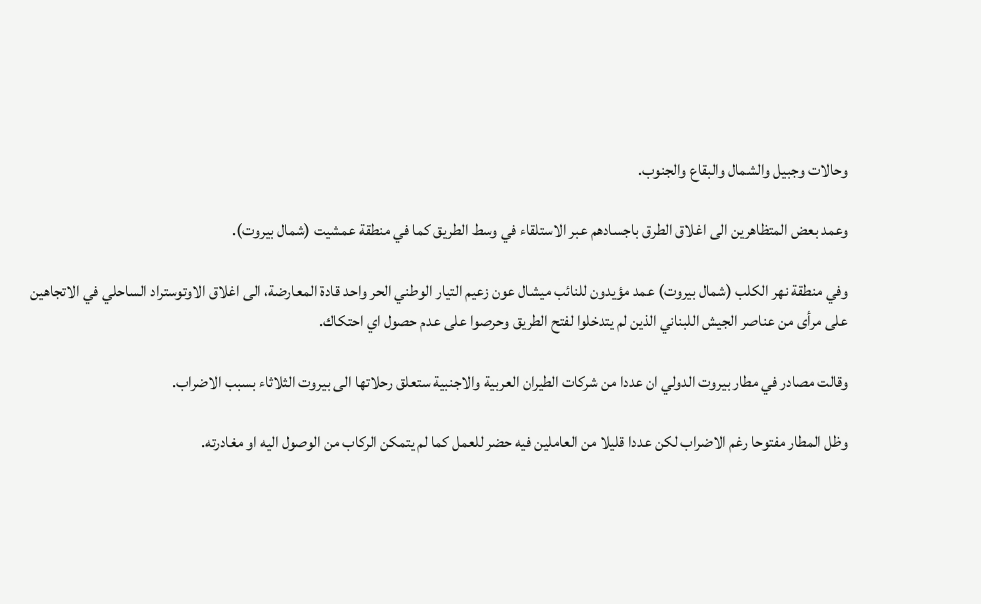وحالات وجبيل والشمال والبقاع والجنوب.

وعمد بعض المتظاهرين الى اغلاق الطرق باجسادهم عبر الاستلقاء في وسط الطريق كما في منطقة عمشيت (شمال بيروت).

وفي منطقة نهر الكلب (شمال بيروت) عمد مؤيدون للنائب ميشال عون زعيم التيار الوطني الحر واحد قادة المعارضة، الى اغلاق الاوتوستراد الساحلي في الاتجاهين على مرأى من عناصر الجيش اللبناني الذين لم يتدخلوا لفتح الطريق وحرصوا على عدم حصول اي احتكاك.

وقالت مصادر في مطار بيروت الدولي ان عددا من شركات الطيران العربية والاجنبية ستعلق رحلاتها الى بيروت الثلاثاء بسبب الاضراب.

وظل المطار مفتوحا رغم الاضراب لكن عددا قليلا من العاملين فيه حضر للعمل كما لم يتمكن الركاب من الوصول اليه او مغادرته.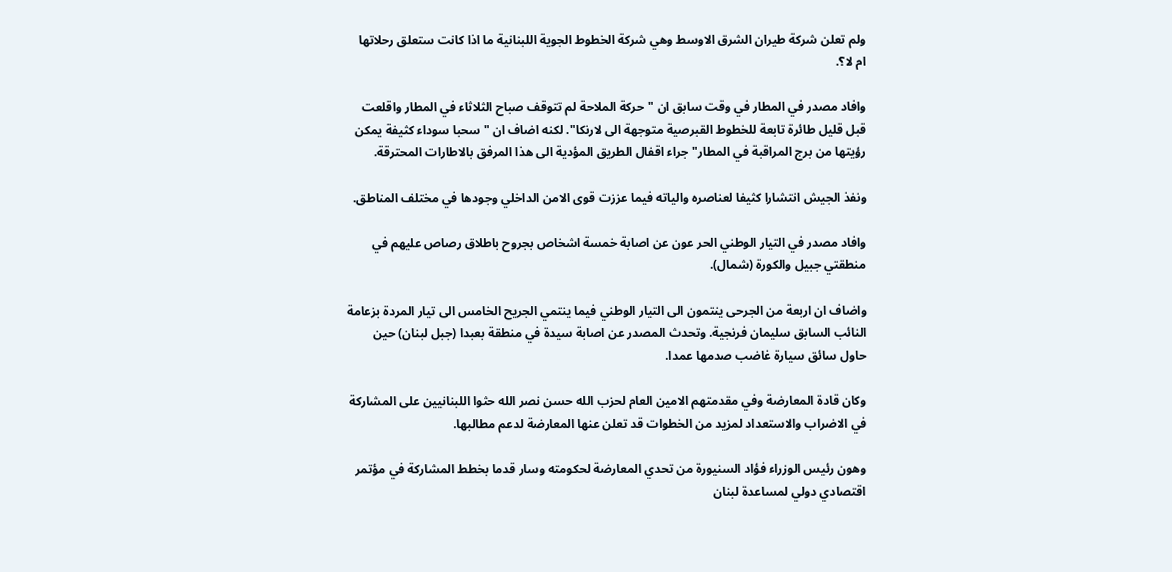ولم تعلن شركة طيران الشرق الاوسط وهي شركة الخطوط الجوية اللبنانية ما اذا كانت ستعلق رحلاتها ام لا؟.

وافاد مصدر في المطار في وقت سابق ان "حركة الملاحة لم تتوقف صباح الثلاثاء في المطار واقلعت قبل قليل طائرة تابعة للخطوط القبرصية متوجهة الى لارنكا". لكنه اضاف ان "سحبا سوداء كثيفة يمكن رؤيتها من برج المراقبة في المطار" جراء اقفال الطريق المؤدية الى هذا المرفق بالاطارات المحترقة.

ونفذ الجيش انتشارا كثيفا لعناصره والياته فيما عززت قوى الامن الداخلي وجودها في مختلف المناطق.

وافاد مصدر في التيار الوطني الحر عون عن اصابة خمسة اشخاص بجروح باطلاق رصاص عليهم في منطقتي جبيل والكورة (شمال).

واضاف ان اربعة من الجرحى ينتمون الى التيار الوطني فيما ينتمي الجريح الخامس الى تيار المردة بزعامة النائب السابق سليمان فرنجية. وتحدث المصدر عن اصابة سيدة في منطقة بعبدا (جبل لبنان) حين حاول سائق سيارة غاضب صدمها عمدا.

وكان قادة المعارضة وفي مقدمتهم الامين العام لحزب الله حسن نصر الله حثوا اللبنانيين على المشاركة في الاضراب والاستعداد لمزيد من الخطوات قد تعلن عنها المعارضة لدعم مطالبها.

وهون رئيس الوزراء فؤاد السنيورة من تحدي المعارضة لحكومته وسار قدما بخطط المشاركة في مؤتمر اقتصادي دولي لمساعدة لبنان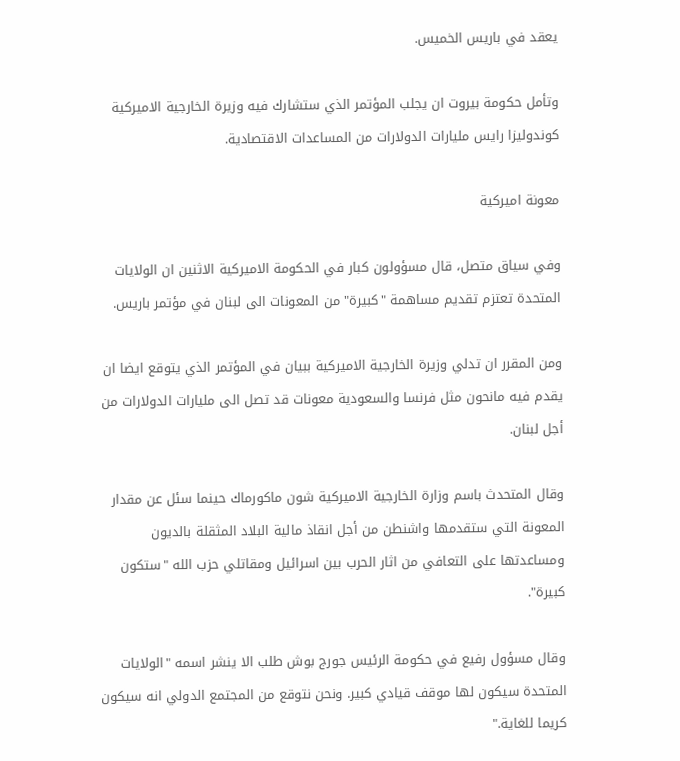يعقد في باريس الخميس.

وتأمل حكومة بيروت ان يجلب المؤتمر الذي ستشارك فيه وزيرة الخارجية الاميركية كوندوليزا رايس مليارات الدولارات من المساعدات الاقتصادية.

معونة اميركية

وفي سياق متصل، قال مسؤولون كبار في الحكومة الاميركية الاثنين ان الولايات المتحدة تعتزم تقديم مساهمة "كبيرة" من المعونات الى لبنان في مؤتمر باريس.

ومن المقرر ان تدلي وزيرة الخارجية الاميركية ببيان في المؤتمر الذي يتوقع ايضا ان يقدم فيه مانحون مثل فرنسا والسعودية معونات قد تصل الى مليارات الدولارات من أجل لبنان.

وقال المتحدث باسم وزارة الخارجية الاميركية شون ماكورماك حينما سئل عن مقدار المعونة التي ستقدمها واشنطن من أجل انقاذ مالية البلاد المثقلة بالديون ومساعدتها على التعافي من اثار الحرب بين اسرائيل ومقاتلي حزب الله "ستكون كبيرة".

وقال مسؤول رفيع في حكومة الرئيس جورج بوش طلب الا ينشر اسمه "الولايات المتحدة سيكون لها موقف قيادي كبير. ونحن نتوقع من المجتمع الدولي انه سيكون كريما للغاية."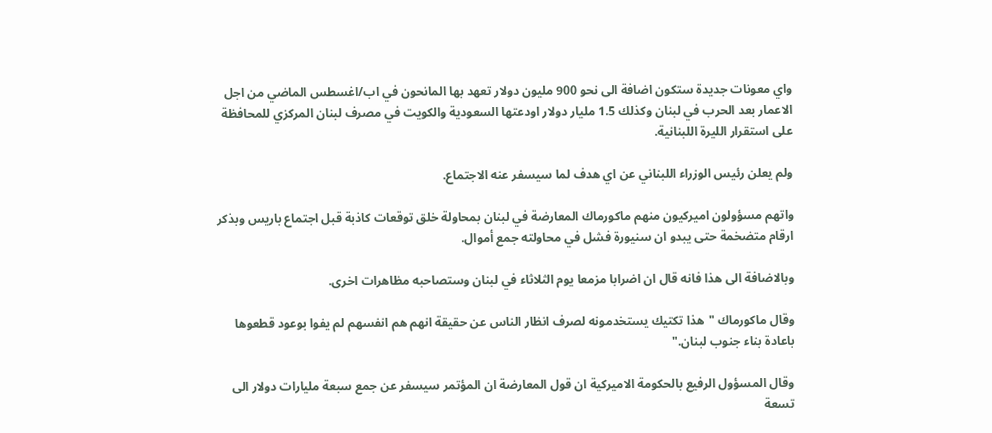واي معونات جديدة ستكون اضافة الى نحو 900 مليون دولار تعهد بها المانحون في اب/اغسطس الماضي من اجل الاعمار بعد الحرب في لبنان وكذلك 1.5 مليار دولار اودعتها السعودية والكويت في مصرف لبنان المركزي للمحافظة على استقرار الليرة اللبنانية.

ولم يعلن رئيس الوزراء اللبناني عن اي هدف لما سيسفر عنه الاجتماع.

واتهم مسؤولون اميركيون منهم ماكورماك المعارضة في لبنان بمحاولة خلق توقعات كاذبة قبل اجتماع باريس وبذكر ارقام متضخمة حتى يبدو ان سنيورة فشل في محاولته جمع أموال.

وبالاضافة الى هذا فانه قال ان اضرابا مزمعا يوم الثلاثاء في لبنان وستصاحبه مظاهرات اخرى.

وقال ماكورماك "هذا تكتيك يستخدمونه لصرف انظار الناس عن حقيقة انهم هم انفسهم لم يفوا بوعود قطعوها باعادة بناء جنوب لبنان."

وقال المسؤول الرفيع بالحكومة الاميركية ان قول المعارضة ان المؤتمر سيسفر عن جمع سبعة مليارات دولار الى تسعة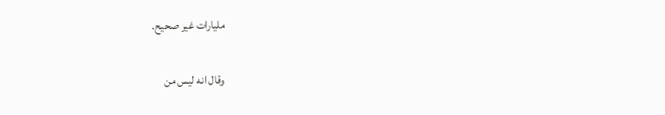مليارات غير صحيح.

وقال انه ليس من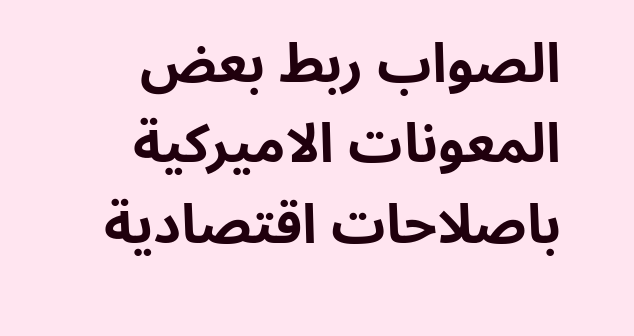الصواب ربط بعض المعونات الاميركية باصلاحات اقتصادية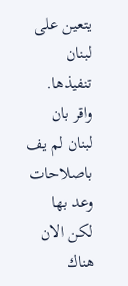يتعين على لبنان تنفيذها. واقر بان لبنان لم يف باصلاحات وعد بها لكن الان هناك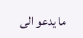ما يدعو الى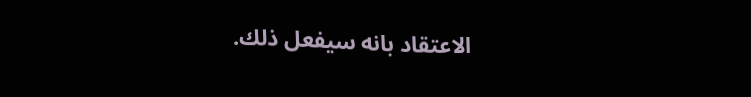الاعتقاد بانه سيفعل ذلك.